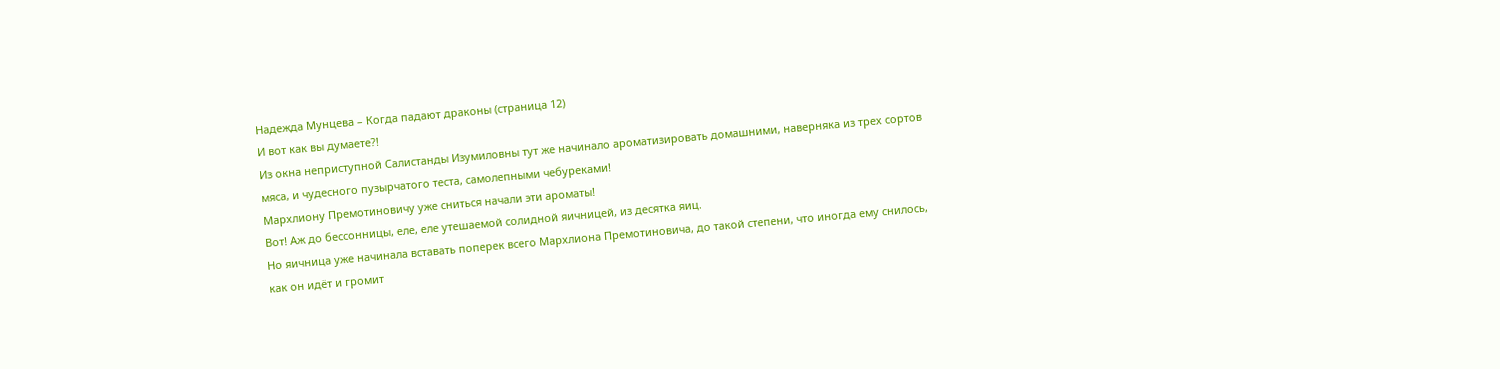Надежда Мунцева – Когда падают драконы (страница 12)
И вот как вы думаете?!
Из окна неприступной Салистанды Изумиловны тут же начинало ароматизировать домашними, наверняка из трех сортов мяса, и чудесного пузырчатого теста, самолепными чебуреками!
Мархлиону Премотиновичу уже сниться начали эти ароматы!
Вот! Аж до бессонницы, еле, еле утешаемой солидной яичницей, из десятка яиц.
Но яичница уже начинала вставать поперек всего Мархлиона Премотиновича, до такой степени, что иногда ему снилось, как он идёт и громит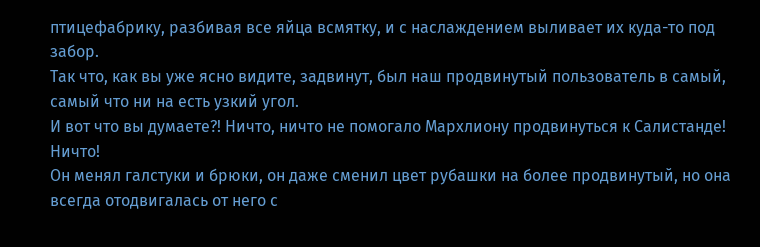птицефабрику, разбивая все яйца всмятку, и с наслаждением выливает их куда-то под забор.
Так что, как вы уже ясно видите, задвинут, был наш продвинутый пользователь в самый, самый что ни на есть узкий угол.
И вот что вы думаете?! Ничто, ничто не помогало Мархлиону продвинуться к Салистанде! Ничто!
Он менял галстуки и брюки, он даже сменил цвет рубашки на более продвинутый, но она всегда отодвигалась от него с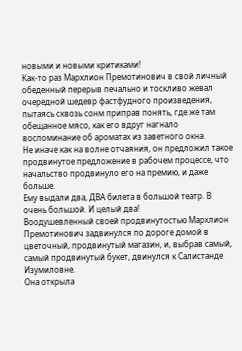новыми и новыми критиками!
Как-то раз Мархлион Премотинович в свой личный обеденный перерыв печально и тоскливо жевал очередной шедевр фастфудного произведения, пытаясь сквозь сонм приправ понять, где же там обещанное мясо, как его вдруг нагнало воспоминание об ароматах из заветного окна.
Не иначе как на волне отчаяния, он предложил такое продвинутое предложение в рабочем процессе, что начальство продвинуло его на премию, и даже больше.
Ему выдали два, ДВА билета в большой театр. В очень большой. И целый два!
Воодушевленный своей продвинутостью Мархлион Премотинович задвинулся по дороге домой в цветочный, продвинутый магазин, и, выбрав самый, самый продвинутый букет, двинулся к Салистанде Изумиловне.
Она открыла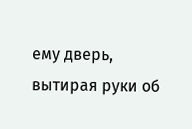ему дверь, вытирая руки об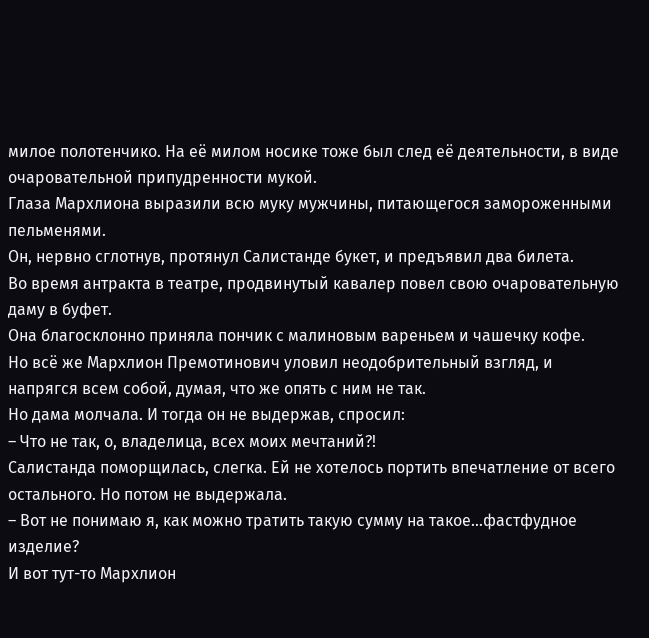милое полотенчико. На её милом носике тоже был след её деятельности, в виде очаровательной припудренности мукой.
Глаза Мархлиона выразили всю муку мужчины, питающегося замороженными пельменями.
Он, нервно сглотнув, протянул Салистанде букет, и предъявил два билета.
Во время антракта в театре, продвинутый кавалер повел свою очаровательную даму в буфет.
Она благосклонно приняла пончик с малиновым вареньем и чашечку кофе.
Но всё же Мархлион Премотинович уловил неодобрительный взгляд, и напрягся всем собой, думая, что же опять с ним не так.
Но дама молчала. И тогда он не выдержав, спросил:
– Что не так, о, владелица, всех моих мечтаний?!
Салистанда поморщилась, слегка. Ей не хотелось портить впечатление от всего остального. Но потом не выдержала.
– Вот не понимаю я, как можно тратить такую сумму на такое…фастфудное изделие?
И вот тут-то Мархлион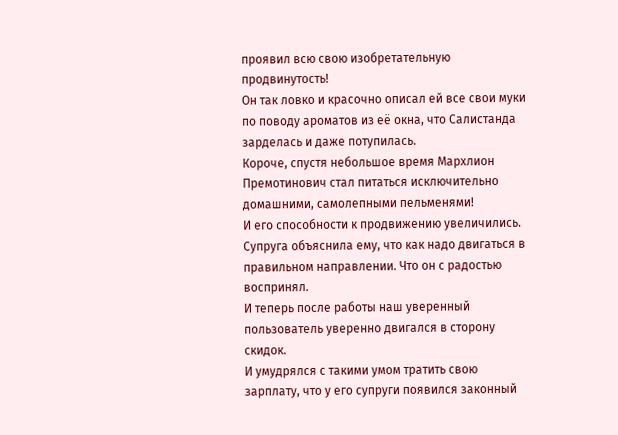проявил всю свою изобретательную продвинутость!
Он так ловко и красочно описал ей все свои муки по поводу ароматов из её окна, что Салистанда зарделась и даже потупилась.
Короче, спустя небольшое время Мархлион Премотинович стал питаться исключительно домашними, самолепными пельменями!
И его способности к продвижению увеличились.
Супруга объяснила ему, что как надо двигаться в правильном направлении. Что он с радостью воспринял.
И теперь после работы наш уверенный пользователь уверенно двигался в сторону скидок.
И умудрялся с такими умом тратить свою зарплату, что у его супруги появился законный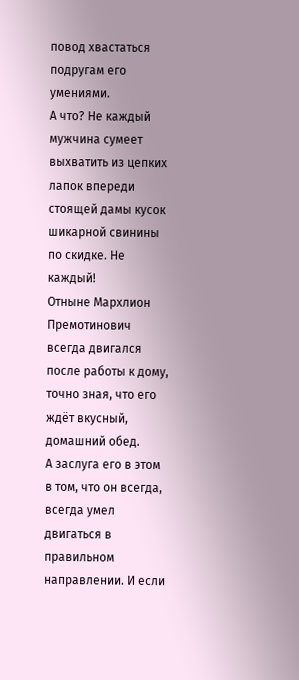повод хвастаться подругам его умениями.
А что? Не каждый мужчина сумеет выхватить из цепких лапок впереди стоящей дамы кусок шикарной свинины по скидке. Не каждый!
Отныне Мархлион Премотинович всегда двигался после работы к дому, точно зная, что его ждёт вкусный, домашний обед.
А заслуга его в этом в том, что он всегда, всегда умел двигаться в правильном направлении. И если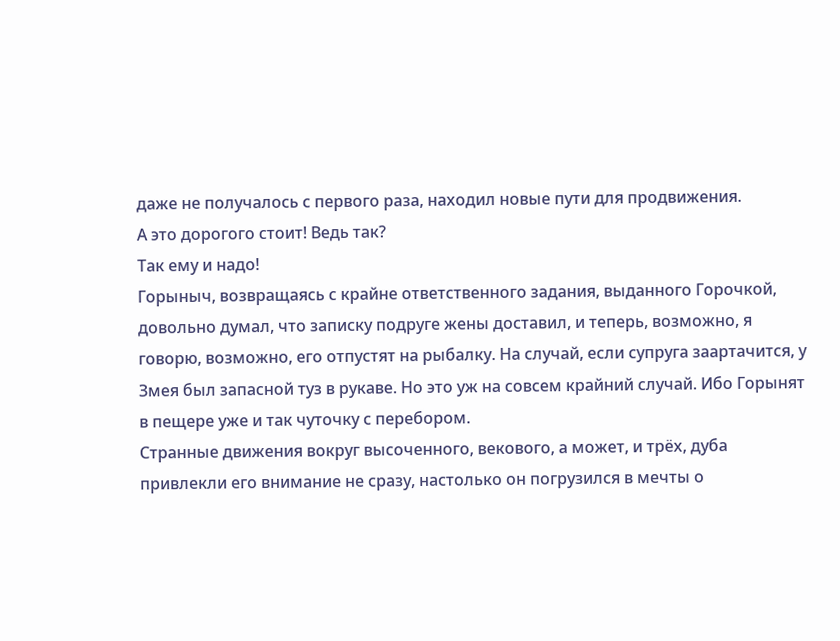даже не получалось с первого раза, находил новые пути для продвижения.
А это дорогого стоит! Ведь так?
Так ему и надо!
Горыныч, возвращаясь с крайне ответственного задания, выданного Горочкой, довольно думал, что записку подруге жены доставил, и теперь, возможно, я говорю, возможно, его отпустят на рыбалку. На случай, если супруга заартачится, у Змея был запасной туз в рукаве. Но это уж на совсем крайний случай. Ибо Горынят в пещере уже и так чуточку с перебором.
Странные движения вокруг высоченного, векового, а может, и трёх, дуба привлекли его внимание не сразу, настолько он погрузился в мечты о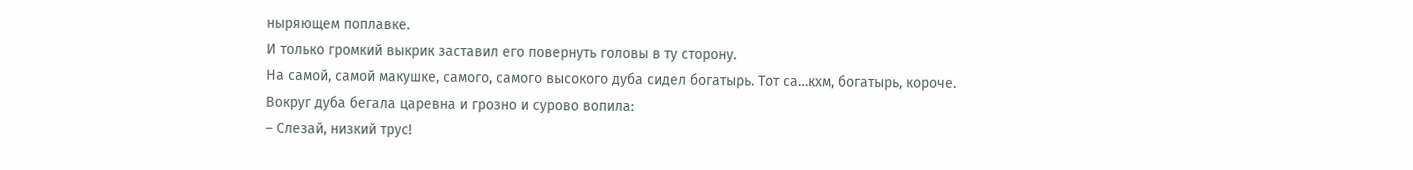ныряющем поплавке.
И только громкий выкрик заставил его повернуть головы в ту сторону.
На самой, самой макушке, самого, самого высокого дуба сидел богатырь. Тот са…кхм, богатырь, короче.
Вокруг дуба бегала царевна и грозно и сурово вопила:
– Слезай, низкий трус!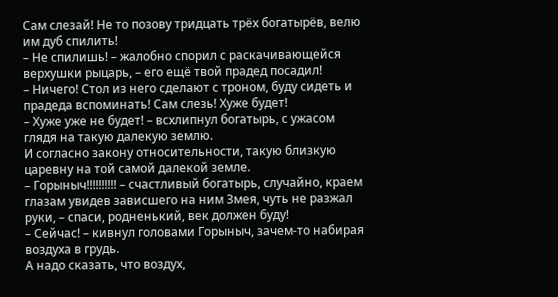Сам слезай! Не то позову тридцать трёх богатырёв, велю им дуб спилить!
– Не спилишь! – жалобно спорил с раскачивающейся верхушки рыцарь, – его ещё твой прадед посадил!
– Ничего! Стол из него сделают с троном, буду сидеть и прадеда вспоминать! Сам слезь! Хуже будет!
– Хуже уже не будет! – всхлипнул богатырь, с ужасом глядя на такую далекую землю.
И согласно закону относительности, такую близкую царевну на той самой далекой земле.
– Горыныч!!!!!!!!!! – счастливый богатырь, случайно, краем глазам увидев зависшего на ним Змея, чуть не разжал руки, – спаси, родненький, век должен буду!
– Сейчас! – кивнул головами Горыныч, зачем-то набирая воздуха в грудь.
А надо сказать, что воздух,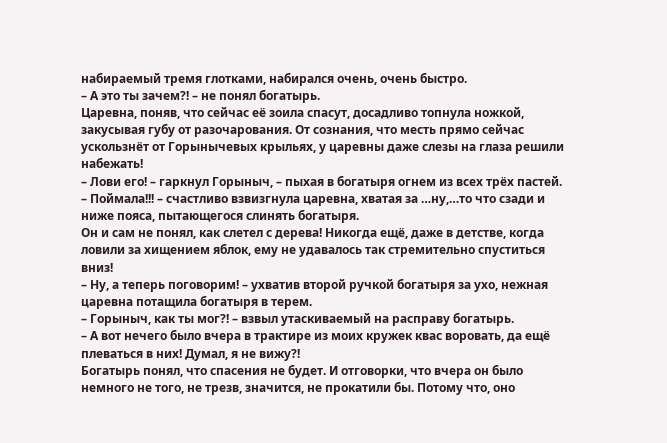набираемый тремя глотками, набирался очень, очень быстро.
– А это ты зачем?! – не понял богатырь.
Царевна, поняв, что сейчас её зоила спасут, досадливо топнула ножкой, закусывая губу от разочарования. От сознания, что месть прямо сейчас ускользнёт от Горынычевых крыльях, у царевны даже слезы на глаза решили набежать!
– Лови его! – гаркнул Горыныч, – пыхая в богатыря огнем из всех трёх пастей.
– Поймала!!! – счастливо взвизгнула царевна, хватая за …ну,…то что сзади и ниже пояса, пытающегося слинять богатыря.
Он и сам не понял, как слетел с дерева! Никогда ещё, даже в детстве, когда ловили за хищением яблок, ему не удавалось так стремительно спуститься вниз!
– Ну, а теперь поговорим! – ухватив второй ручкой богатыря за ухо, нежная царевна потащила богатыря в терем.
– Горыныч, как ты мог?! – взвыл утаскиваемый на расправу богатырь.
– А вот нечего было вчера в трактире из моих кружек квас воровать, да ещё плеваться в них! Думал, я не вижу?!
Богатырь понял, что спасения не будет. И отговорки, что вчера он было немного не того, не трезв, значится, не прокатили бы. Потому что, оно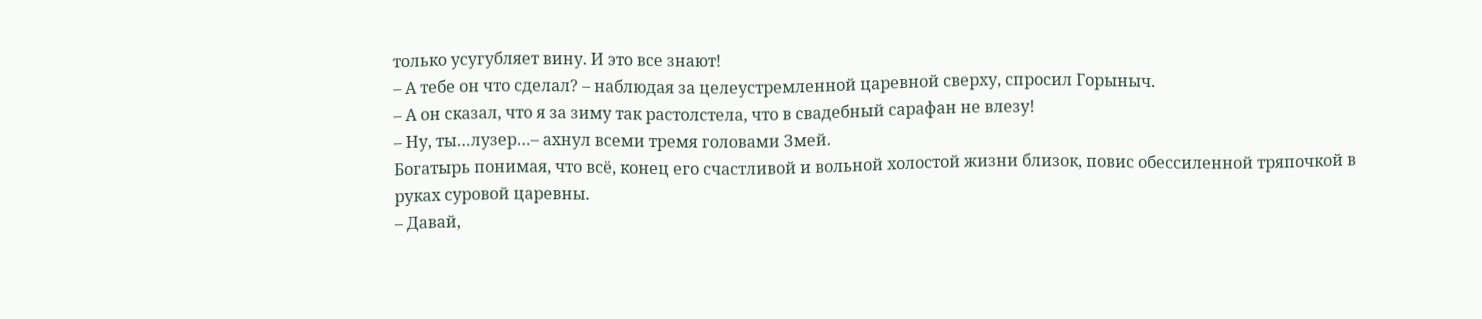только усугубляет вину. И это все знают!
– А тебе он что сделал? – наблюдая за целеустремленной царевной сверху, спросил Горыныч.
– А он сказал, что я за зиму так растолстела, что в свадебный сарафан не влезу!
– Ну, ты…лузер…– ахнул всеми тремя головами Змей.
Богатырь понимая, что всё, конец его счастливой и вольной холостой жизни близок, повис обессиленной тряпочкой в руках суровой царевны.
– Давай,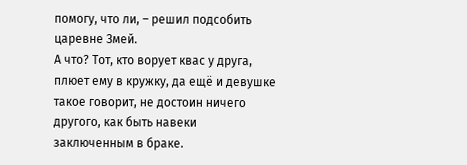помогу, что ли, – решил подсобить царевне Змей.
А что? Тот, кто ворует квас у друга, плюет ему в кружку, да ещё и девушке такое говорит, не достоин ничего другого, как быть навеки заключенным в браке.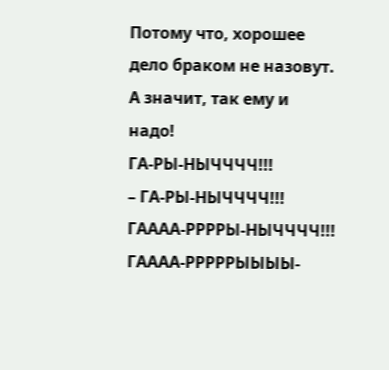Потому что, хорошее дело браком не назовут. А значит, так ему и надо!
ГА-РЫ-НЫЧЧЧЧ!!!
– ГА-РЫ-НЫЧЧЧЧ!!! ГАААА-РРРРЫ-НЫЧЧЧЧ!!! ГАААА-РРРРРЫЫЫЫ-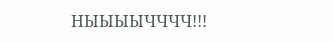НЫЫЫЫЧЧЧЧ!!!